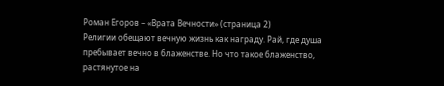Роман Егоров – «Врата Вечности» (страница 2)
Религии обещают вечную жизнь как награду. Рай, где душа пребывает вечно в блаженстве. Но что такое блаженство, растянутое на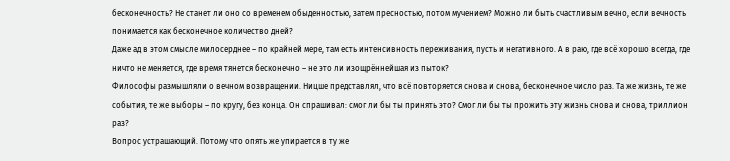бесконечность? Не станет ли оно со временем обыденностью, затем пресностью, потом мучением? Можно ли быть счастливым вечно, если вечность понимается как бесконечное количество дней?
Даже ад в этом смысле милосерднее – по крайней мере, там есть интенсивность переживания, пусть и негативного. А в раю, где всё хорошо всегда, где ничто не меняется, где время тянется бесконечно – не это ли изощрённейшая из пыток?
Философы размышляли о вечном возвращении. Ницше представлял, что всё повторяется снова и снова, бесконечное число раз. Та же жизнь, те же события, те же выборы – по кругу, без конца. Он спрашивал: смог ли бы ты принять это? Смог ли бы ты прожить эту жизнь снова и снова, триллион раз?
Вопрос устрашающий. Потому что опять же упирается в ту же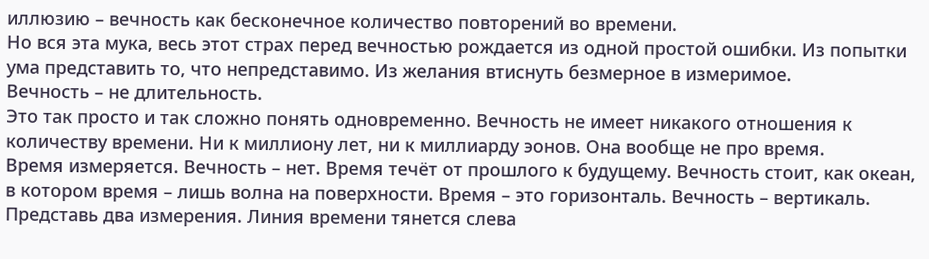иллюзию – вечность как бесконечное количество повторений во времени.
Но вся эта мука, весь этот страх перед вечностью рождается из одной простой ошибки. Из попытки ума представить то, что непредставимо. Из желания втиснуть безмерное в измеримое.
Вечность – не длительность.
Это так просто и так сложно понять одновременно. Вечность не имеет никакого отношения к количеству времени. Ни к миллиону лет, ни к миллиарду эонов. Она вообще не про время.
Время измеряется. Вечность – нет. Время течёт от прошлого к будущему. Вечность стоит, как океан, в котором время – лишь волна на поверхности. Время – это горизонталь. Вечность – вертикаль.
Представь два измерения. Линия времени тянется слева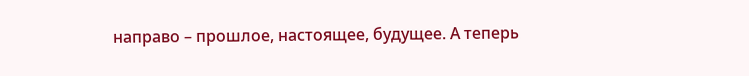направо – прошлое, настоящее, будущее. А теперь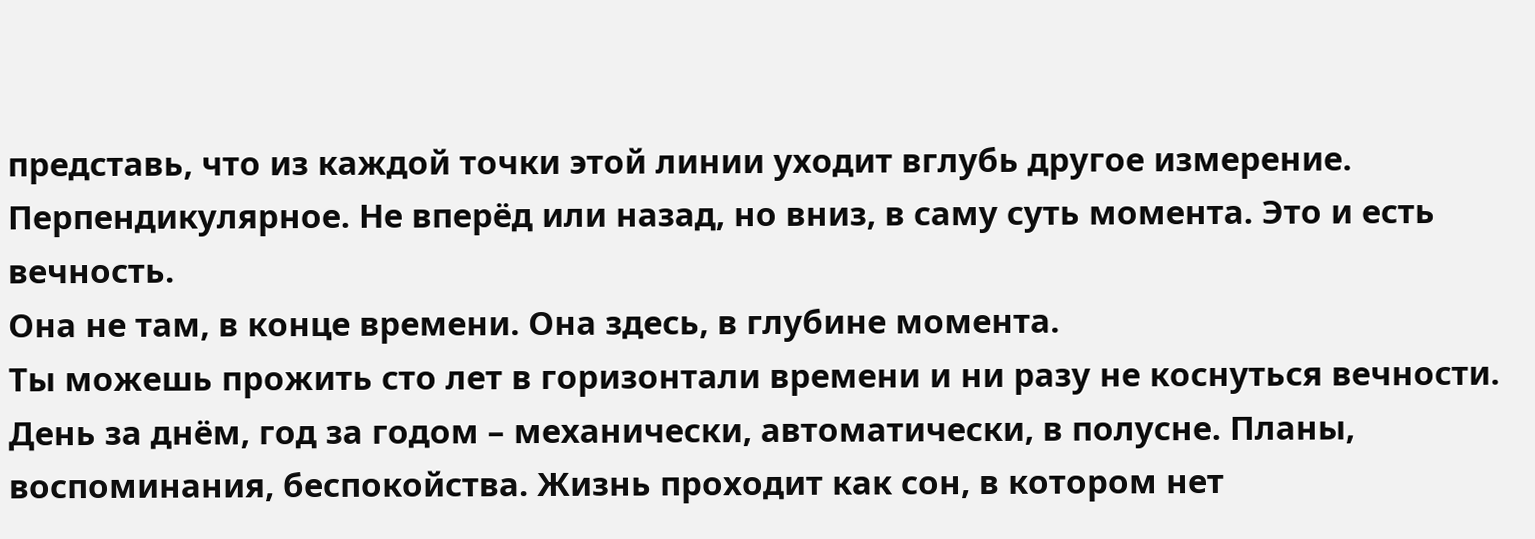представь, что из каждой точки этой линии уходит вглубь другое измерение. Перпендикулярное. Не вперёд или назад, но вниз, в саму суть момента. Это и есть вечность.
Она не там, в конце времени. Она здесь, в глубине момента.
Ты можешь прожить сто лет в горизонтали времени и ни разу не коснуться вечности. День за днём, год за годом – механически, автоматически, в полусне. Планы, воспоминания, беспокойства. Жизнь проходит как сон, в котором нет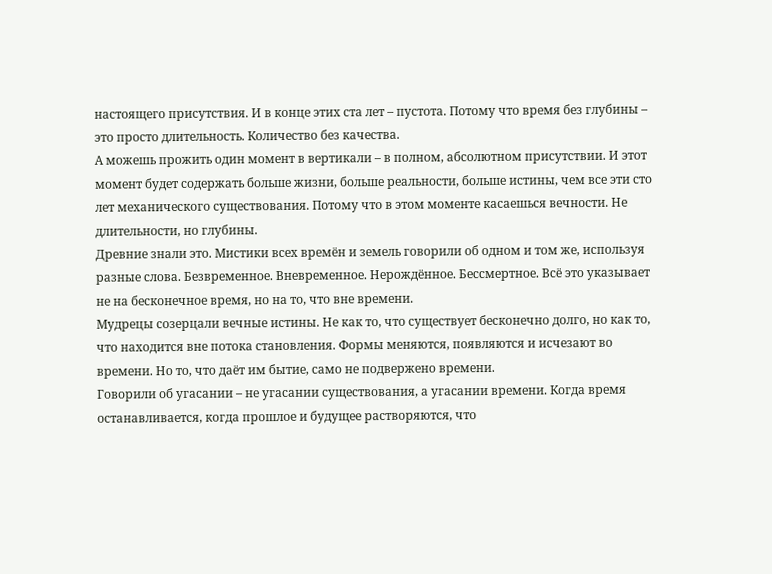настоящего присутствия. И в конце этих ста лет – пустота. Потому что время без глубины – это просто длительность. Количество без качества.
А можешь прожить один момент в вертикали – в полном, абсолютном присутствии. И этот момент будет содержать больше жизни, больше реальности, больше истины, чем все эти сто лет механического существования. Потому что в этом моменте касаешься вечности. Не длительности, но глубины.
Древние знали это. Мистики всех времён и земель говорили об одном и том же, используя разные слова. Безвременное. Вневременное. Нерождённое. Бессмертное. Всё это указывает не на бесконечное время, но на то, что вне времени.
Мудрецы созерцали вечные истины. Не как то, что существует бесконечно долго, но как то, что находится вне потока становления. Формы меняются, появляются и исчезают во времени. Но то, что даёт им бытие, само не подвержено времени.
Говорили об угасании – не угасании существования, а угасании времени. Когда время останавливается, когда прошлое и будущее растворяются, что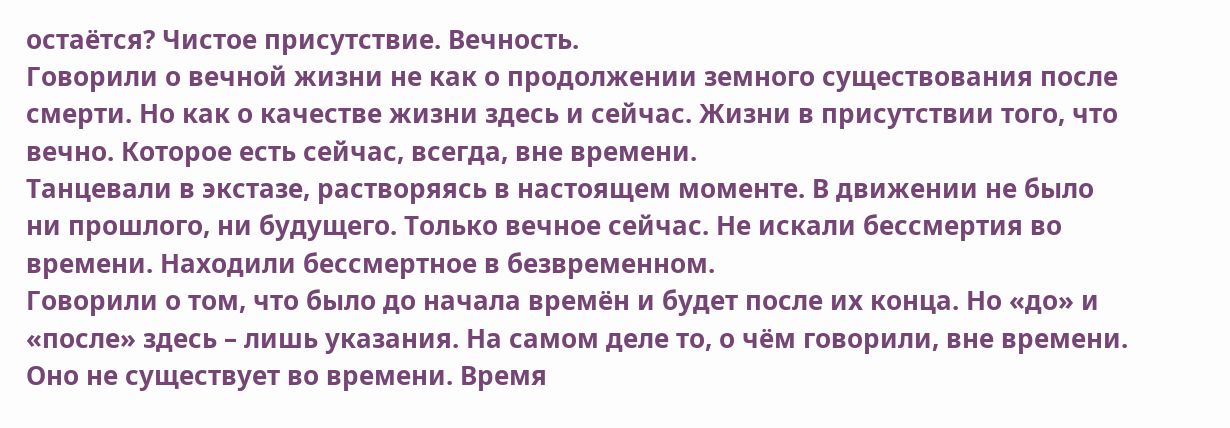остаётся? Чистое присутствие. Вечность.
Говорили о вечной жизни не как о продолжении земного существования после смерти. Но как о качестве жизни здесь и сейчас. Жизни в присутствии того, что вечно. Которое есть сейчас, всегда, вне времени.
Танцевали в экстазе, растворяясь в настоящем моменте. В движении не было ни прошлого, ни будущего. Только вечное сейчас. Не искали бессмертия во времени. Находили бессмертное в безвременном.
Говорили о том, что было до начала времён и будет после их конца. Но «до» и «после» здесь – лишь указания. На самом деле то, о чём говорили, вне времени. Оно не существует во времени. Время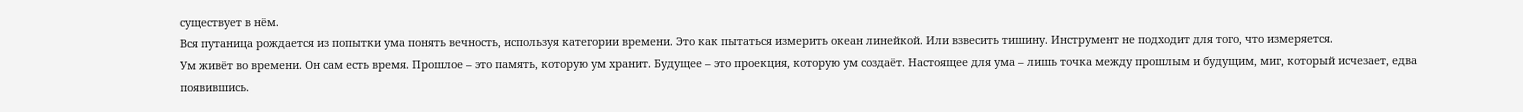существует в нём.
Вся путаница рождается из попытки ума понять вечность, используя категории времени. Это как пытаться измерить океан линейкой. Или взвесить тишину. Инструмент не подходит для того, что измеряется.
Ум живёт во времени. Он сам есть время. Прошлое – это память, которую ум хранит. Будущее – это проекция, которую ум создаёт. Настоящее для ума – лишь точка между прошлым и будущим, миг, который исчезает, едва появившись.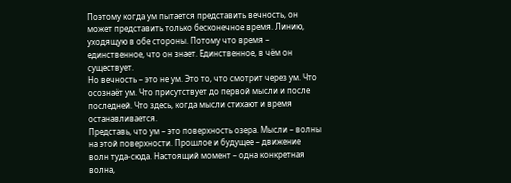Поэтому когда ум пытается представить вечность, он может представить только бесконечное время. Линию, уходящую в обе стороны. Потому что время – единственное, что он знает. Единственное, в чём он существует.
Но вечность – это не ум. Это то, что смотрит через ум. Что осознаёт ум. Что присутствует до первой мысли и после последней. Что здесь, когда мысли стихают и время останавливается.
Представь, что ум – это поверхность озера. Мысли – волны на этой поверхности. Прошлое и будущее – движение волн туда-сюда. Настоящий момент – одна конкретная волна,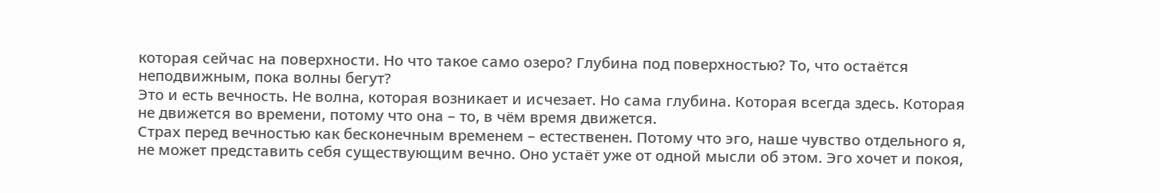которая сейчас на поверхности. Но что такое само озеро? Глубина под поверхностью? То, что остаётся неподвижным, пока волны бегут?
Это и есть вечность. Не волна, которая возникает и исчезает. Но сама глубина. Которая всегда здесь. Которая не движется во времени, потому что она – то, в чём время движется.
Страх перед вечностью как бесконечным временем – естественен. Потому что эго, наше чувство отдельного я, не может представить себя существующим вечно. Оно устаёт уже от одной мысли об этом. Эго хочет и покоя,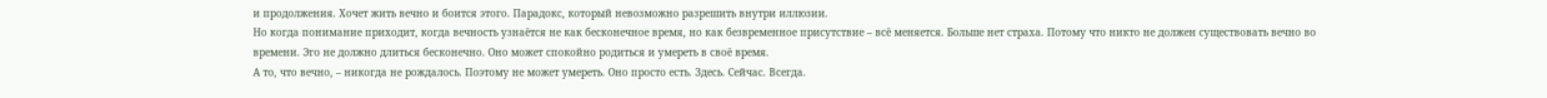и продолжения. Хочет жить вечно и боится этого. Парадокс, который невозможно разрешить внутри иллюзии.
Но когда понимание приходит, когда вечность узнаётся не как бесконечное время, но как безвременное присутствие – всё меняется. Больше нет страха. Потому что никто не должен существовать вечно во времени. Эго не должно длиться бесконечно. Оно может спокойно родиться и умереть в своё время.
А то, что вечно, – никогда не рождалось. Поэтому не может умереть. Оно просто есть. Здесь. Сейчас. Всегда.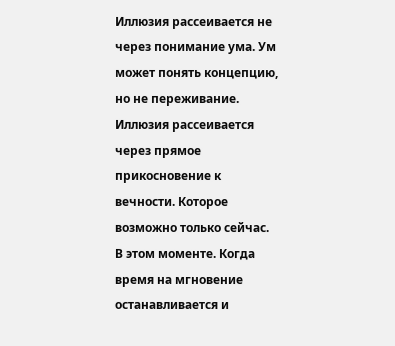Иллюзия рассеивается не через понимание ума. Ум может понять концепцию, но не переживание. Иллюзия рассеивается через прямое прикосновение к вечности. Которое возможно только сейчас. В этом моменте. Когда время на мгновение останавливается и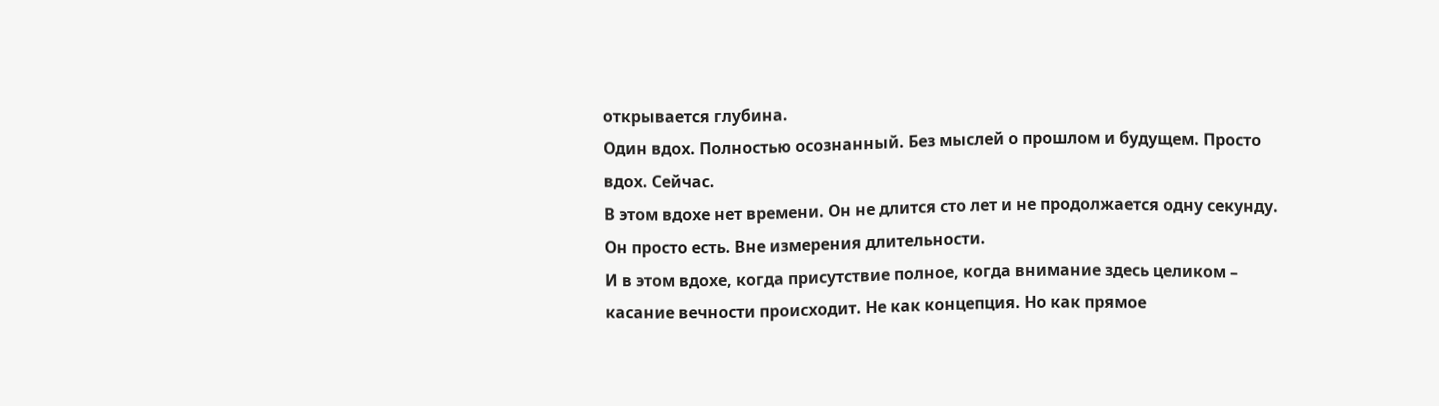открывается глубина.
Один вдох. Полностью осознанный. Без мыслей о прошлом и будущем. Просто вдох. Сейчас.
В этом вдохе нет времени. Он не длится сто лет и не продолжается одну секунду. Он просто есть. Вне измерения длительности.
И в этом вдохе, когда присутствие полное, когда внимание здесь целиком – касание вечности происходит. Не как концепция. Но как прямое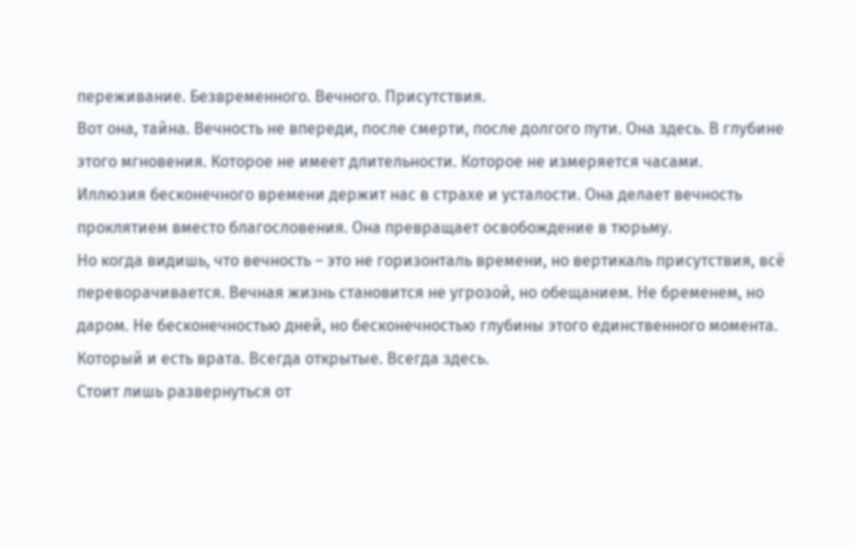переживание. Безвременного. Вечного. Присутствия.
Вот она, тайна. Вечность не впереди, после смерти, после долгого пути. Она здесь. В глубине этого мгновения. Которое не имеет длительности. Которое не измеряется часами.
Иллюзия бесконечного времени держит нас в страхе и усталости. Она делает вечность проклятием вместо благословения. Она превращает освобождение в тюрьму.
Но когда видишь, что вечность – это не горизонталь времени, но вертикаль присутствия, всё переворачивается. Вечная жизнь становится не угрозой, но обещанием. Не бременем, но даром. Не бесконечностью дней, но бесконечностью глубины этого единственного момента.
Который и есть врата. Всегда открытые. Всегда здесь.
Стоит лишь развернуться от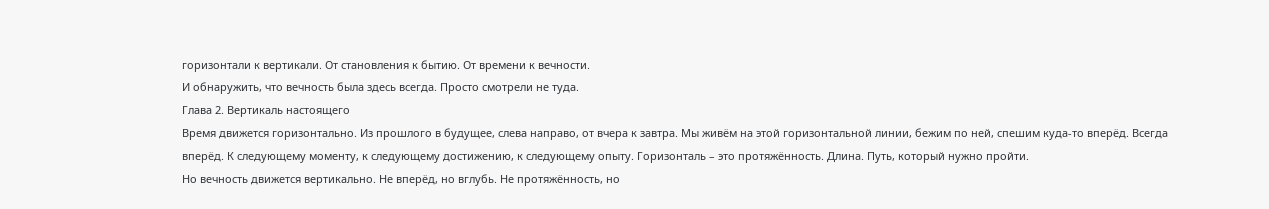горизонтали к вертикали. От становления к бытию. От времени к вечности.
И обнаружить, что вечность была здесь всегда. Просто смотрели не туда.
Глава 2. Вертикаль настоящего
Время движется горизонтально. Из прошлого в будущее, слева направо, от вчера к завтра. Мы живём на этой горизонтальной линии, бежим по ней, спешим куда-то вперёд. Всегда вперёд. К следующему моменту, к следующему достижению, к следующему опыту. Горизонталь – это протяжённость. Длина. Путь, который нужно пройти.
Но вечность движется вертикально. Не вперёд, но вглубь. Не протяжённость, но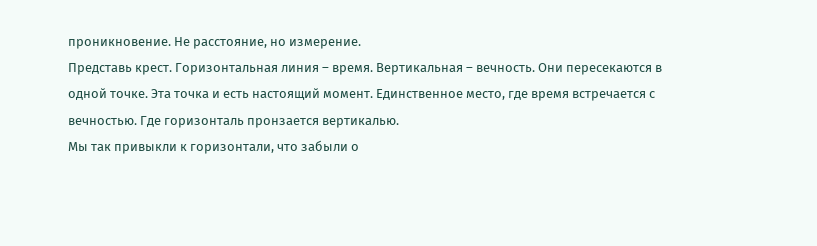проникновение. Не расстояние, но измерение.
Представь крест. Горизонтальная линия – время. Вертикальная – вечность. Они пересекаются в одной точке. Эта точка и есть настоящий момент. Единственное место, где время встречается с вечностью. Где горизонталь пронзается вертикалью.
Мы так привыкли к горизонтали, что забыли о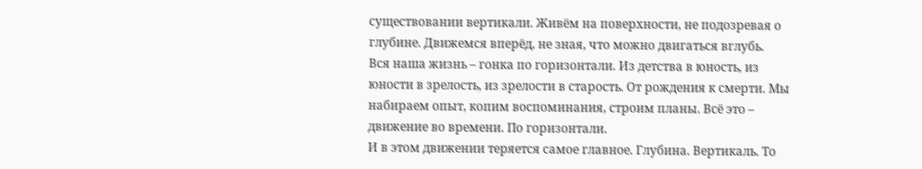существовании вертикали. Живём на поверхности, не подозревая о глубине. Движемся вперёд, не зная, что можно двигаться вглубь.
Вся наша жизнь – гонка по горизонтали. Из детства в юность, из юности в зрелость, из зрелости в старость. От рождения к смерти. Мы набираем опыт, копим воспоминания, строим планы. Всё это – движение во времени. По горизонтали.
И в этом движении теряется самое главное. Глубина. Вертикаль. То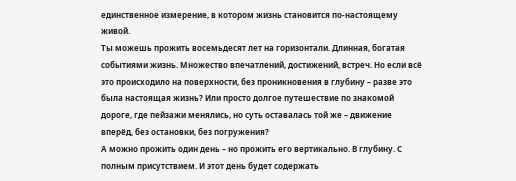единственное измерение, в котором жизнь становится по-настоящему живой.
Ты можешь прожить восемьдесят лет на горизонтали. Длинная, богатая событиями жизнь. Множество впечатлений, достижений, встреч. Но если всё это происходило на поверхности, без проникновения в глубину – разве это была настоящая жизнь? Или просто долгое путешествие по знакомой дороге, где пейзажи менялись, но суть оставалась той же – движение вперёд, без остановки, без погружения?
А можно прожить один день – но прожить его вертикально. В глубину. С полным присутствием. И этот день будет содержать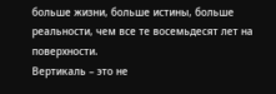больше жизни, больше истины, больше реальности, чем все те восемьдесят лет на поверхности.
Вертикаль – это не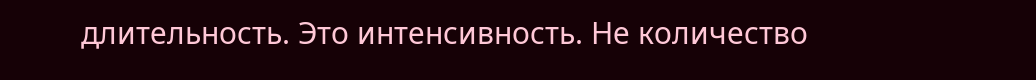длительность. Это интенсивность. Не количество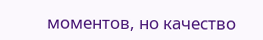моментов, но качество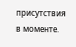присутствия в моменте.